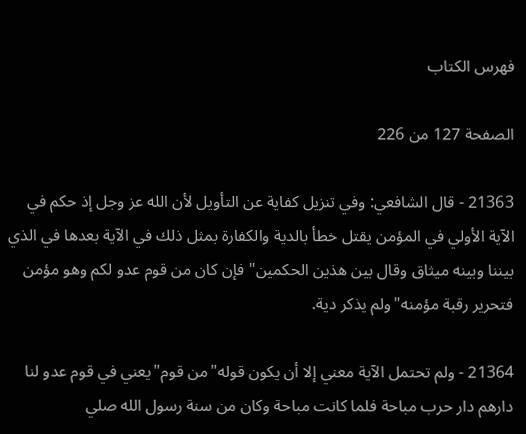فهرس الكتاب

الصفحة 127 من 226

21363 - قال الشافعي: وفي تنزيل كفاية عن التأويل لأن الله عز وجل إذ حكم في الآية الأولي في المؤمن يقتل خطأ بالدية والكفارة بمثل ذلك في الآية بعدها في الذي بيننا وبينه ميثاق وقال بين هذين الحكمين"فإن كان من قوم عدو لكم وهو مؤمن فتحرير رقبة مؤمنه"ولم يذكر دية.

21364 - ولم تحتمل الآية معني إلا أن يكون قوله"من قوم"يعني في قوم عدو لنا دارهم دار حرب مباحة فلما كانت مباحة وكان من سنة رسول الله صلي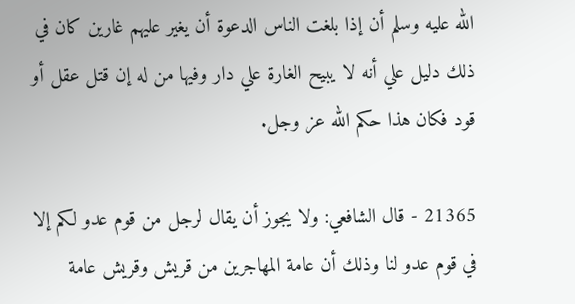الله عليه وسلم أن إذا بلغت الناس الدعوة أن يغير عليهم غارين كان في ذلك دليل علي أنه لا يبيح الغارة علي دار وفيها من له إن قتل عقل أو قود فكان هذا حكم الله عز وجل.

21365 - قال الشافعي: ولا يجوز أن يقال لرجل من قوم عدو لكم إلا في قوم عدو لنا وذلك أن عامة المهاجرين من قريش وقريش عامة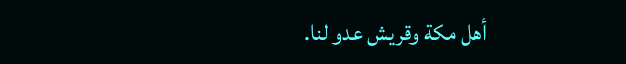أهل مكة وقريش عدو لنا.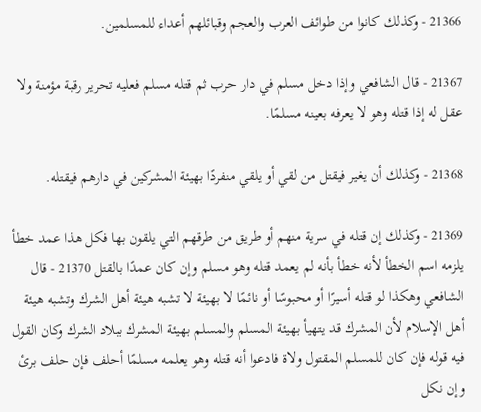21366 - وكذلك كانوا من طوائف العرب والعجم وقبائلهم أعداء للمسلمين.

21367 - قال الشافعي وإذا دخل مسلم في دار حرب ثم قتله مسلم فعليه تحرير رقبة مؤمنة ولا عقل له إذا قتله وهو لا يعرفه بعينه مسلمًا.

21368 - وكذلك أن يغير فيقتل من لقي أو يلقي منفردًا بهيئة المشركين في دارهم فيقتله.

21369 - وكذلك إن قتله في سرية منهم أو طريق من طرقهم التي يلقون بها فكل هذا عمد خطأ يلزمه اسم الخطأ لأنه خطأ بأنه لم يعمد قتله وهو مسلم وإن كان عمدًا بالقتل 21370 - قال الشافعي وهكذا لو قتله أسيرًا أو محبوسًا أو نائمًا لا بهيئة لا تشبه هيئة أهل الشرك وتشبه هيئة أهل الإسلام لأن المشرك قد يتهيأ بهيئة المسلم والمسلم بهيئة المشرك ببلاد الشرك وكان القول فيه قوله فإن كان للمسلم المقتول ولاة فادعوا أنه قتله وهو يعلمه مسلمًا أحلف فإن حلف برئ وإن نكل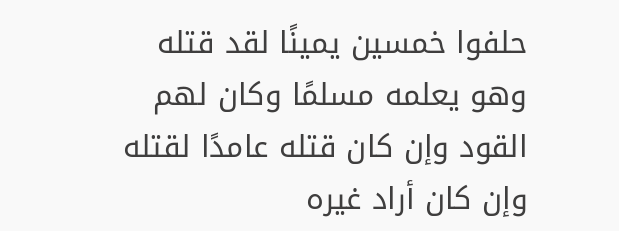حلفوا خمسين يمينًا لقد قتله وهو يعلمه مسلمًا وكان لهم القود وإن كان قتله عامدًا لقتله وإن كان أراد غيره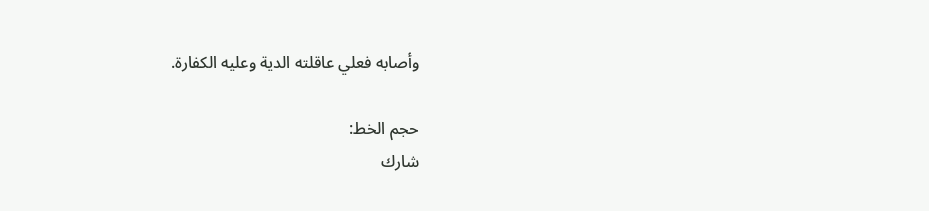وأصابه فعلي عاقلته الدية وعليه الكفارة.

حجم الخط:
شارك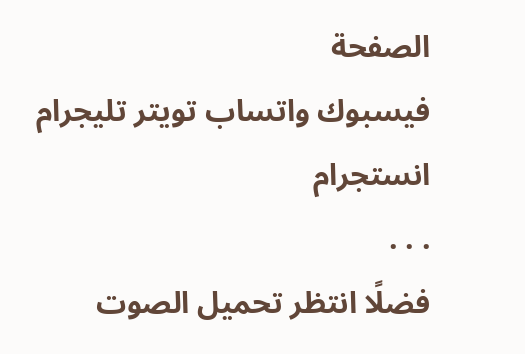الصفحة
فيسبوك واتساب تويتر تليجرام انستجرام
. . .
فضلًا انتظر تحميل الصوت